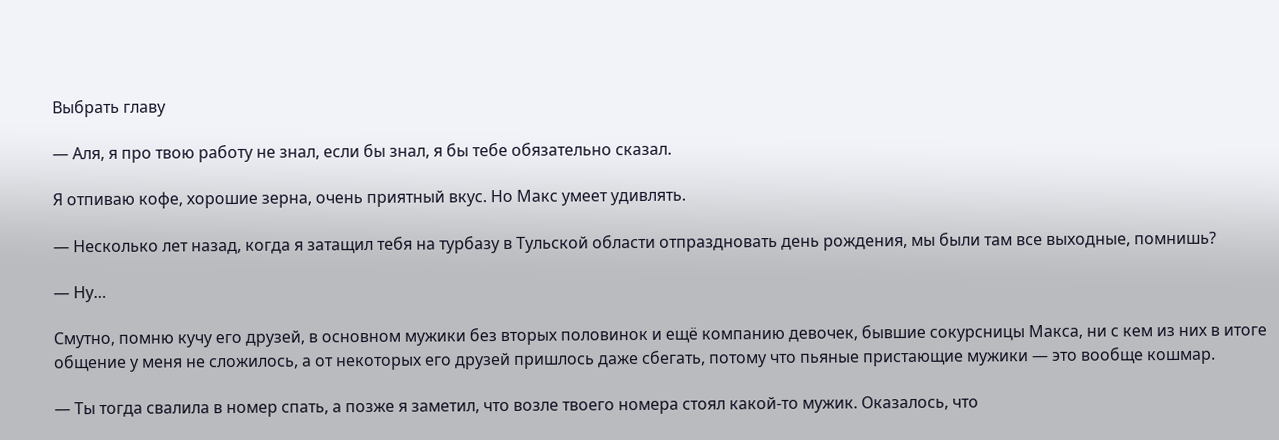Выбрать главу

— Аля, я про твою работу не знал, если бы знал, я бы тебе обязательно сказал.

Я отпиваю кофе, хорошие зерна, очень приятный вкус. Но Макс умеет удивлять.

— Несколько лет назад, когда я затащил тебя на турбазу в Тульской области отпраздновать день рождения, мы были там все выходные, помнишь?

— Ну…

Смутно, помню кучу его друзей, в основном мужики без вторых половинок и ещё компанию девочек, бывшие сокурсницы Макса, ни с кем из них в итоге общение у меня не сложилось, а от некоторых его друзей пришлось даже сбегать, потому что пьяные пристающие мужики — это вообще кошмар.

— Ты тогда свалила в номер спать, а позже я заметил, что возле твоего номера стоял какой-то мужик. Оказалось, что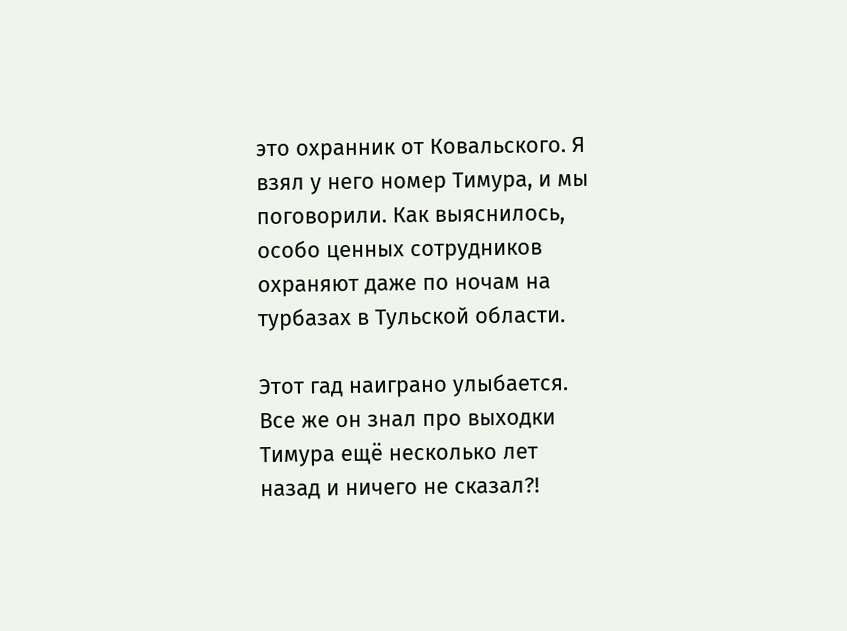это охранник от Ковальского. Я взял у него номер Тимура, и мы поговорили. Как выяснилось, особо ценных сотрудников охраняют даже по ночам на турбазах в Тульской области.

Этот гад наиграно улыбается. Все же он знал про выходки Тимура ещё несколько лет назад и ничего не сказал?!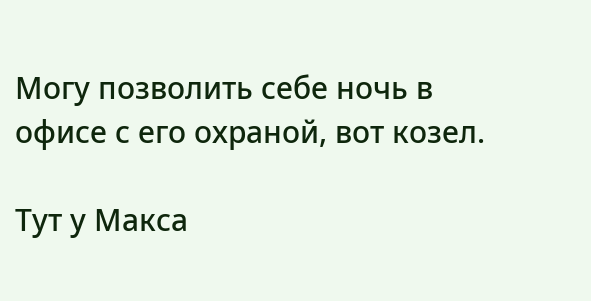Могу позволить себе ночь в офисе с его охраной, вот козел.

Тут у Макса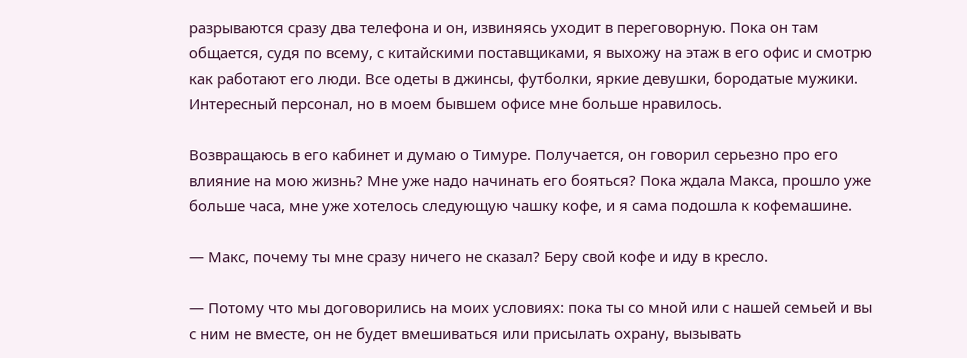разрываются сразу два телефона и он, извиняясь уходит в переговорную. Пока он там общается, судя по всему, с китайскими поставщиками, я выхожу на этаж в его офис и смотрю как работают его люди. Все одеты в джинсы, футболки, яркие девушки, бородатые мужики. Интересный персонал, но в моем бывшем офисе мне больше нравилось.

Возвращаюсь в его кабинет и думаю о Тимуре. Получается, он говорил серьезно про его влияние на мою жизнь? Мне уже надо начинать его бояться? Пока ждала Макса, прошло уже больше часа, мне уже хотелось следующую чашку кофе, и я сама подошла к кофемашине.

— Макс, почему ты мне сразу ничего не сказал? Беру свой кофе и иду в кресло.

— Потому что мы договорились на моих условиях: пока ты со мной или с нашей семьей и вы с ним не вместе, он не будет вмешиваться или присылать охрану, вызывать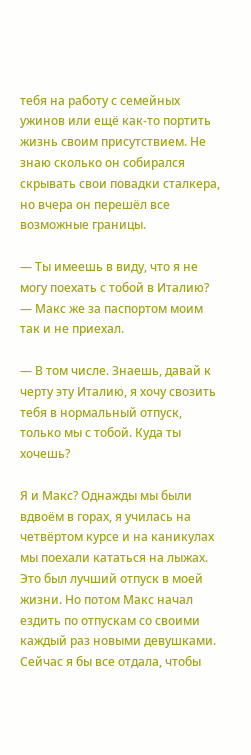тебя на работу с семейных ужинов или ещё как-то портить жизнь своим присутствием. Не знаю сколько он собирался скрывать свои повадки сталкера, но вчера он перешёл все возможные границы.

— Ты имеешь в виду, что я не могу поехать с тобой в Италию? — Макс же за паспортом моим так и не приехал.

— В том числе. Знаешь, давай к черту эту Италию, я хочу свозить тебя в нормальный отпуск, только мы с тобой. Куда ты хочешь?

Я и Макс? Однажды мы были вдвоём в горах, я училась на четвёртом курсе и на каникулах мы поехали кататься на лыжах. Это был лучший отпуск в моей жизни. Но потом Макс начал ездить по отпускам со своими каждый раз новыми девушками. Сейчас я бы все отдала, чтобы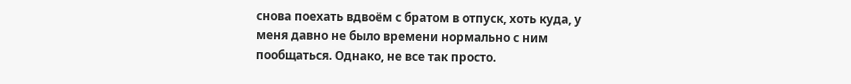снова поехать вдвоём с братом в отпуск, хоть куда, у меня давно не было времени нормально с ним пообщаться. Однако, не все так просто.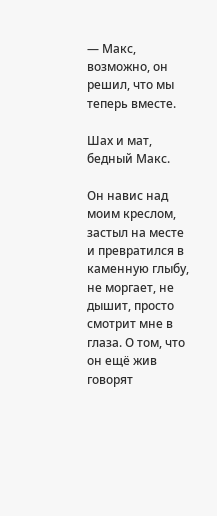— Макс, возможно, он решил, что мы теперь вместе.

Шах и мат, бедный Макс.

Он навис над моим креслом, застыл на месте и превратился в каменную глыбу, не моргает, не дышит, просто смотрит мне в глаза. О том, что он ещё жив говорят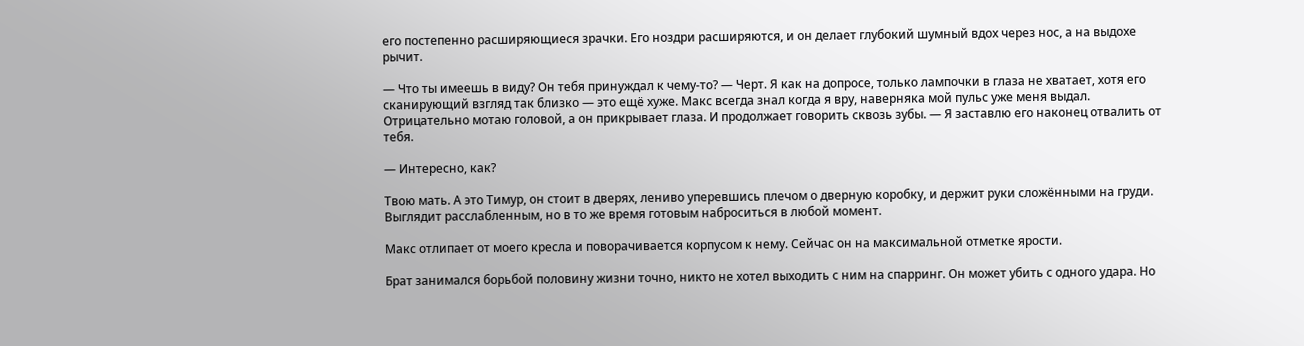его постепенно расширяющиеся зрачки. Его ноздри расширяются, и он делает глубокий шумный вдох через нос, а на выдохе рычит.

— Что ты имеешь в виду? Он тебя принуждал к чему-то? — Черт. Я как на допросе, только лампочки в глаза не хватает, хотя его сканирующий взгляд так близко — это ещё хуже. Макс всегда знал когда я вру, наверняка мой пульс уже меня выдал. Отрицательно мотаю головой, а он прикрывает глаза. И продолжает говорить сквозь зубы. — Я заставлю его наконец отвалить от тебя.

— Интересно, как?

Твою мать. А это Тимур, он стоит в дверях, лениво уперевшись плечом о дверную коробку, и держит руки сложёнными на груди. Выглядит расслабленным, но в то же время готовым наброситься в любой момент.

Макс отлипает от моего кресла и поворачивается корпусом к нему. Сейчас он на максимальной отметке ярости.

Брат занимался борьбой половину жизни точно, никто не хотел выходить с ним на спарринг. Он может убить с одного удара. Но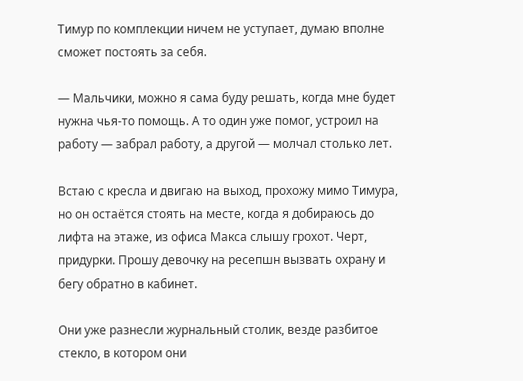Тимур по комплекции ничем не уступает, думаю вполне сможет постоять за себя.

— Мальчики, можно я сама буду решать, когда мне будет нужна чья-то помощь. А то один уже помог, устроил на работу — забрал работу, а другой — молчал столько лет.

Встаю с кресла и двигаю на выход, прохожу мимо Тимура, но он остаётся стоять на месте, когда я добираюсь до лифта на этаже, из офиса Макса слышу грохот. Черт, придурки. Прошу девочку на ресепшн вызвать охрану и бегу обратно в кабинет.

Они уже разнесли журнальный столик, везде разбитое стекло, в котором они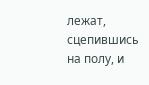лежат, сцепившись на полу, и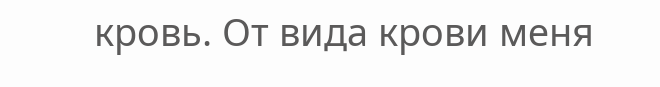кровь. От вида крови меня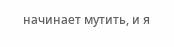начинает мутить, и я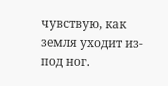чувствую, как земля уходит из-под ног.